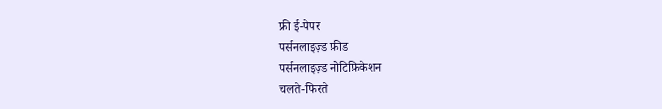फ्री ई-पेपर
पर्सनलाइज़्ड फ़ीड
पर्सनलाइज़्ड नोटिफ़िकेशन
चलते-फिरते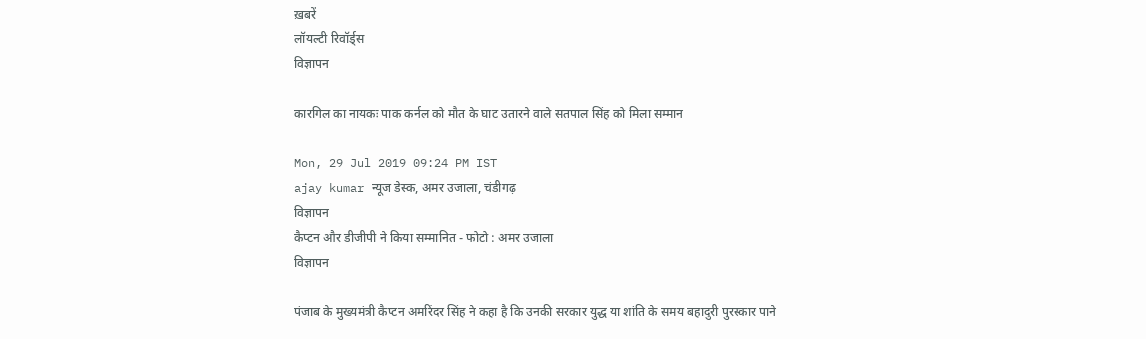ख़बरें
लॉयल्टी रिवॉर्ड्स
विज्ञापन

कारगिल का नायकः पाक कर्नल को मौत के घाट उतारने वाले सतपाल सिंह को मिला सम्मान

Mon, 29 Jul 2019 09:24 PM IST
ajay kumar न्यूज डेस्क, अमर उजाला, चंडीगढ़
विज्ञापन
कैप्टन और डीजीपी ने किया सम्मानित - फोटो : अमर उजाला
विज्ञापन

पंजाब के मुख्यमंत्री कैप्टन अमरिंदर सिंह ने कहा है कि उनकी सरकार युद्ध या शांति के समय बहादुरी पुरस्कार पाने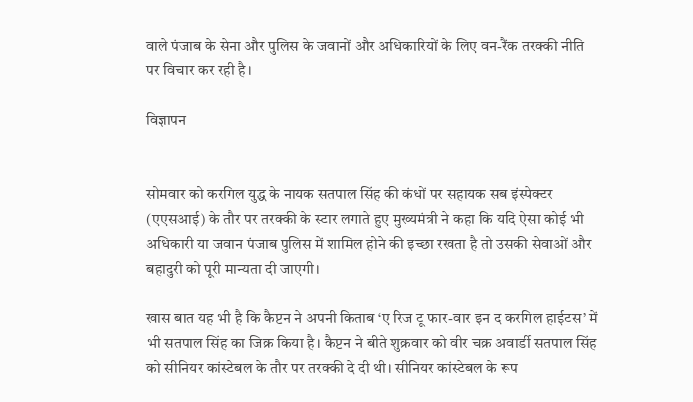वाले पंजाब के सेना और पुलिस के जवानों और अधिकारियों के लिए वन-रैंक तरक्की नीति पर विचार कर रही है।

विज्ञापन


सोमवार को करगिल युद्ध के नायक सतपाल सिंह की कंधों पर सहायक सब इंस्पेक्टर (एएसआई) के तौर पर तरक्की के स्टार लगाते हुए मुख्यमंत्री ने कहा कि यदि ऐसा कोई भी अधिकारी या जवान पंजाब पुलिस में शामिल होने की इच्छा रखता है तो उसकी सेवाओं और बहादुरी को पूरी मान्यता दी जाएगी।

खास बात यह भी है कि कैप्टन ने अपनी किताब ‘ए रिज टू फार-वार इन द करगिल हाईटस’ में भी सतपाल सिंह का जिक्र किया है। कैप्टन ने बीते शुक्रवार को वीर चक्र अवार्डी सतपाल सिंह को सीनियर कांस्टेबल के तौर पर तरक्की दे दी थी। सीनियर कांस्टेबल के रूप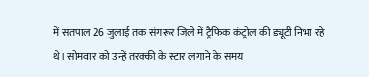में सतपाल 26 जुलाई तक संगरूर जिले में ट्रैफिक कंट्रोल की ड्यूटी निभा रहे थे। सोमवार को उन्हें तरक्की के स्टार लगाने के समय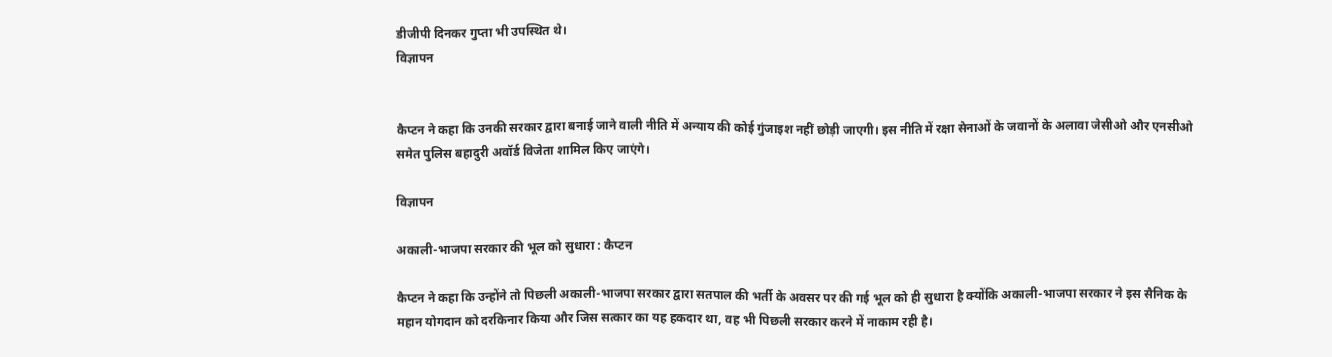डीजीपी दिनकर गुप्ता भी उपस्थित थे।
विज्ञापन


कैप्टन ने कहा कि उनकी सरकार द्वारा बनाई जाने वाली नीति में अन्याय की कोई गुंजाइश नहीं छोड़ी जाएगी। इस नीति में रक्षा सेनाओं के जवानों के अलावा जेसीओ और एनसीओ समेत पुलिस बहादुरी अवॉर्ड विजेता शामिल किए जाएंगे।

विज्ञापन

अकाली-भाजपा सरकार की भूल को सुधारा : कैप्टन

कैप्टन ने कहा कि उन्होंने तो पिछली अकाली-भाजपा सरकार द्वारा सतपाल की भर्ती के अवसर पर की गई भूल को ही सुधारा है क्योंकि अकाली-भाजपा सरकार ने इस सैनिक के महान योगदान को दरकिनार किया और जिस सत्कार का यह हकदार था, वह भी पिछली सरकार करने में नाकाम रही है।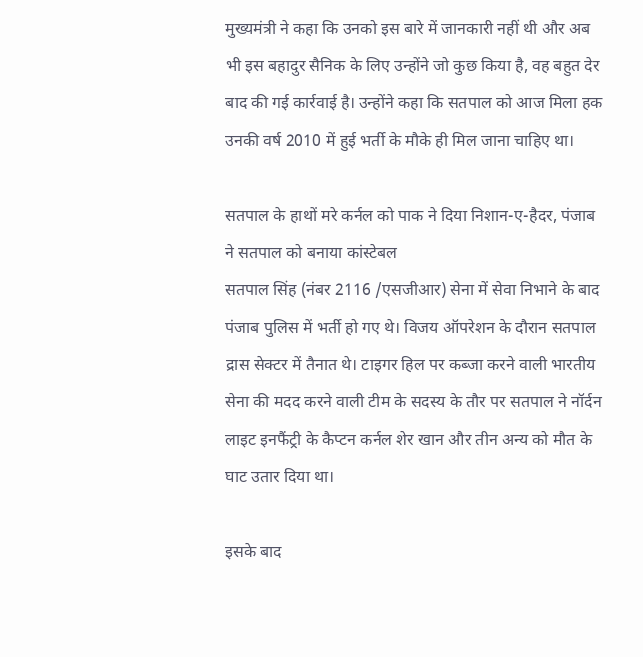मुख्यमंत्री ने कहा कि उनको इस बारे में जानकारी नहीं थी और अब भी इस बहादुर सैनिक के लिए उन्होंने जो कुछ किया है, वह बहुत देर बाद की गई कार्रवाई है। उन्होंने कहा कि सतपाल को आज मिला हक उनकी वर्ष 2010 में हुई भर्ती के मौके ही मिल जाना चाहिए था।

सतपाल के हाथों मरे कर्नल को पाक ने दिया निशान-ए-हैदर, पंजाब ने सतपाल को बनाया कांस्टेबल
सतपाल सिंह (नंबर 2116 /एसजीआर) सेना में सेवा निभाने के बाद पंजाब पुलिस में भर्ती हो गए थे। विजय ऑपरेशन के दौरान सतपाल द्रास सेक्टर में तैनात थे। टाइगर हिल पर कब्जा करने वाली भारतीय सेना की मदद करने वाली टीम के सदस्य के तौर पर सतपाल ने नॉर्दन लाइट इनफैंट्री के कैप्टन कर्नल शेर खान और तीन अन्य को मौत के घाट उतार दिया था।

इसके बाद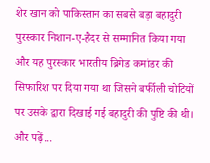शेर खान को पाकिस्तान का सबसे बड़ा बहादुरी पुरस्कार निशान-ए-हैदर से सम्मानित किया गया और यह पुरस्कार भारतीय ब्रिगेड कमांडर की सिफारिश पर दिया गया था जिसने बर्फीली चोटियों पर उसके द्वारा दिखाई गई बहादुरी की पुष्टि की थी।
और पढ़ें...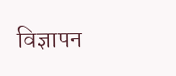विज्ञापन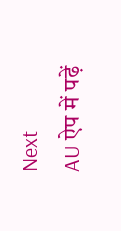Next
AU ऐप में पढ़ें